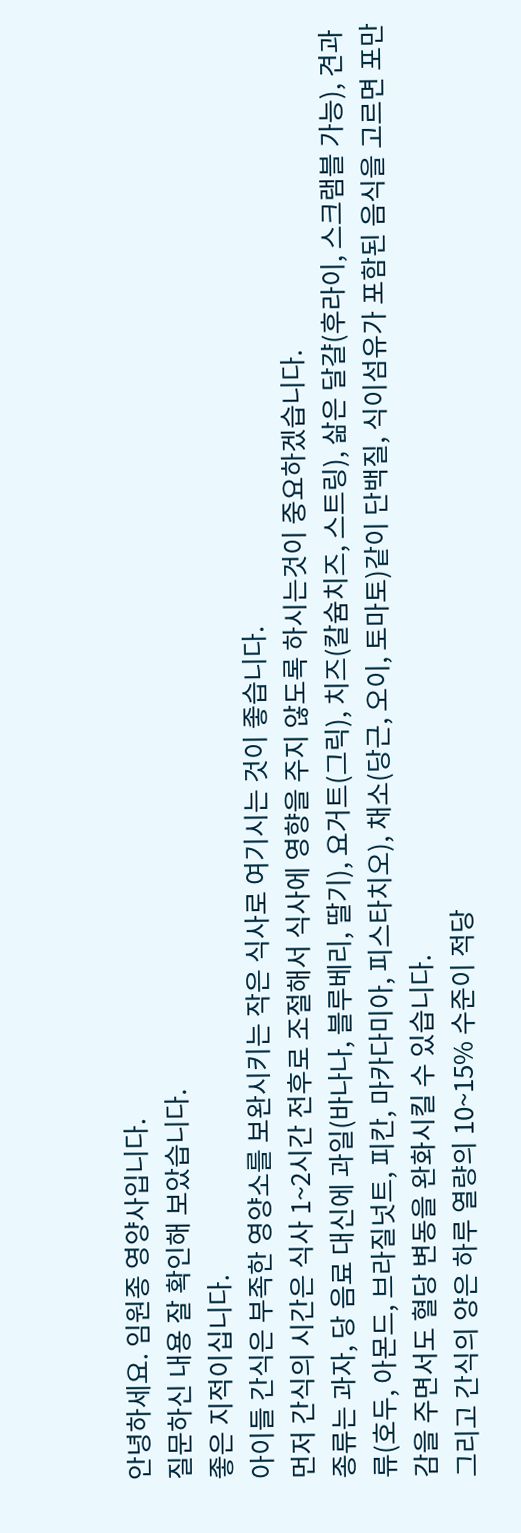안녕하세요. 임원종 영양사입니다.
질문하신 내용 잘 확인해 보았습니다.
좋은 지적이십니다.
아이들 간식은 부족한 영양소를 보완시키는 작은 식사로 여기시는 것이 좋습니다.
먼저 간식의 시간은 식사 1~2시간 전후로 조절해서 식사에 영향을 주지 않도록 하시는것이 중요하겠습니다.
종류는 과자, 당 음료 대신에 과일(바나나, 블루베리, 딸기), 요거트(그릭), 치즈(칼슘치즈, 스트링), 삶은 달걀(후라이, 스크램블 가능), 견과류(호두, 아몬드, 브라질넛트, 피칸, 마카다미아, 피스타치오), 채소(당근, 오이, 토마토)같이 단백질, 식이섬유가 포함된 음식을 고르면 포만감을 주면서도 혈당 변동을 완화시킬 수 있습니다.
그리고 간식의 양은 하루 열량의 10~15% 수준이 적당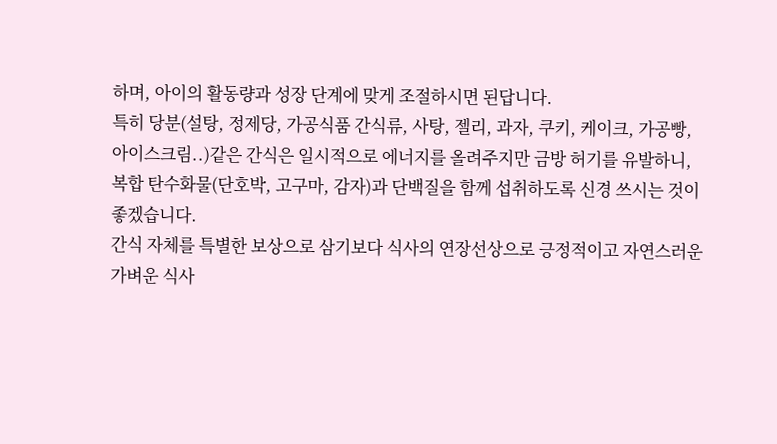하며, 아이의 활동량과 성장 단계에 맞게 조절하시면 된답니다.
특히 당분(설탕, 정제당, 가공식품 간식류, 사탕, 젤리, 과자, 쿠키, 케이크, 가공빵, 아이스크림..)같은 간식은 일시적으로 에너지를 올려주지만 금방 허기를 유발하니, 복합 탄수화물(단호박, 고구마, 감자)과 단백질을 함께 섭취하도록 신경 쓰시는 것이 좋겠습니다.
간식 자체를 특별한 보상으로 삼기보다 식사의 연장선상으로 긍정적이고 자연스러운 가벼운 식사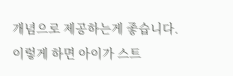개념으로 제공하는게 좋습니다.
이렇게 하면 아이가 스트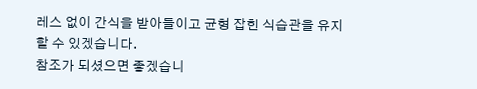레스 없이 간식을 받아들이고 균형 잡힌 식습관을 유지할 수 있겠습니다.
참조가 되셨으면 좋겠습니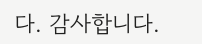다. 감사합니다.